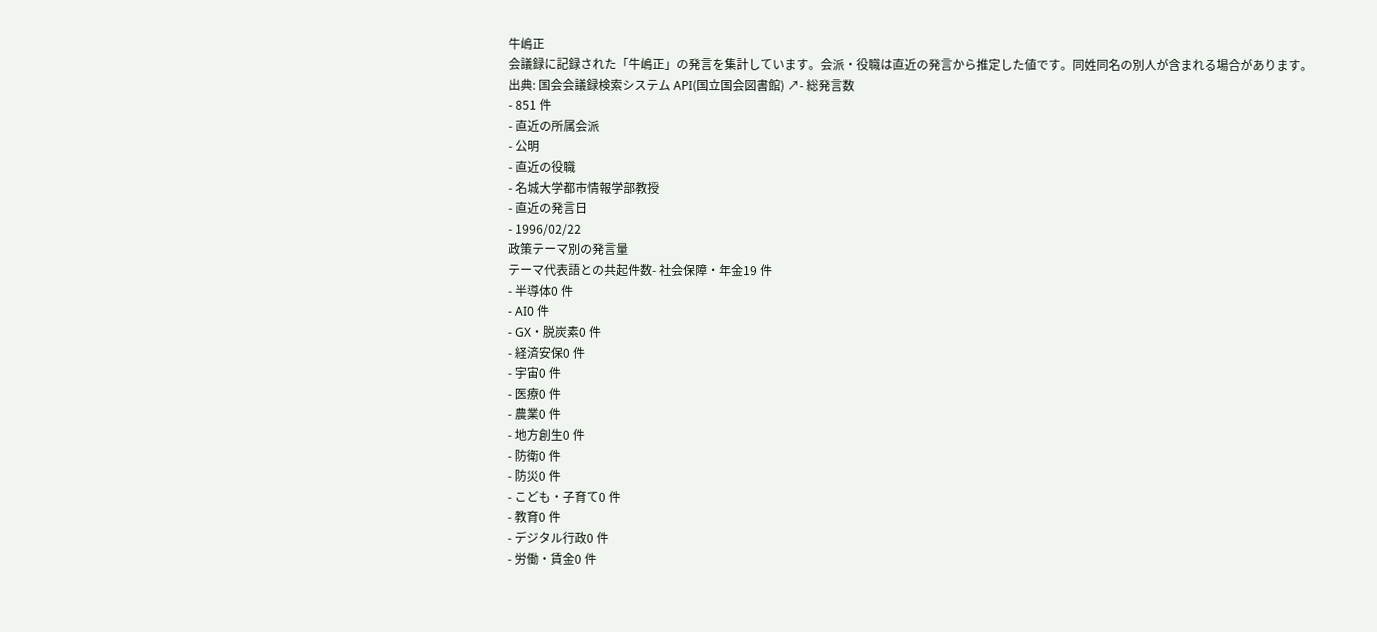牛嶋正
会議録に記録された「牛嶋正」の発言を集計しています。会派・役職は直近の発言から推定した値です。同姓同名の別人が含まれる場合があります。
出典: 国会会議録検索システム API(国立国会図書館) ↗- 総発言数
- 851 件
- 直近の所属会派
- 公明
- 直近の役職
- 名城大学都市情報学部教授
- 直近の発言日
- 1996/02/22
政策テーマ別の発言量
テーマ代表語との共起件数- 社会保障・年金19 件
- 半導体0 件
- AI0 件
- GX・脱炭素0 件
- 経済安保0 件
- 宇宙0 件
- 医療0 件
- 農業0 件
- 地方創生0 件
- 防衛0 件
- 防災0 件
- こども・子育て0 件
- 教育0 件
- デジタル行政0 件
- 労働・賃金0 件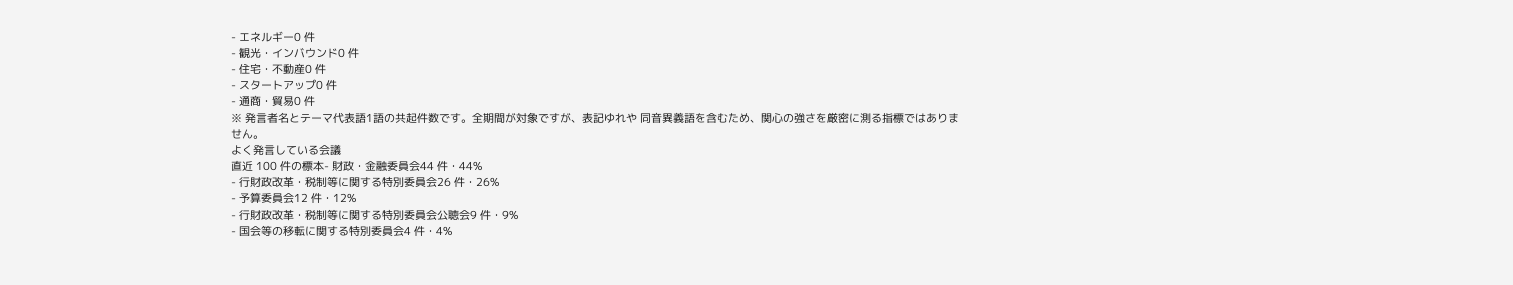- エネルギー0 件
- 観光・インバウンド0 件
- 住宅・不動産0 件
- スタートアップ0 件
- 通商・貿易0 件
※ 発言者名とテーマ代表語1語の共起件数です。全期間が対象ですが、表記ゆれや 同音異義語を含むため、関心の強さを厳密に測る指標ではありません。
よく発言している会議
直近 100 件の標本- 財政・金融委員会44 件・44%
- 行財政改革・税制等に関する特別委員会26 件・26%
- 予算委員会12 件・12%
- 行財政改革・税制等に関する特別委員会公聴会9 件・9%
- 国会等の移転に関する特別委員会4 件・4%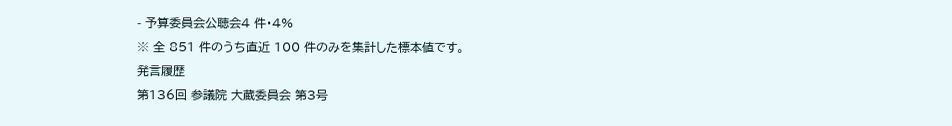- 予算委員会公聴会4 件・4%
※ 全 851 件のうち直近 100 件のみを集計した標本値です。
発言履歴
第136回 参議院 大蔵委員会 第3号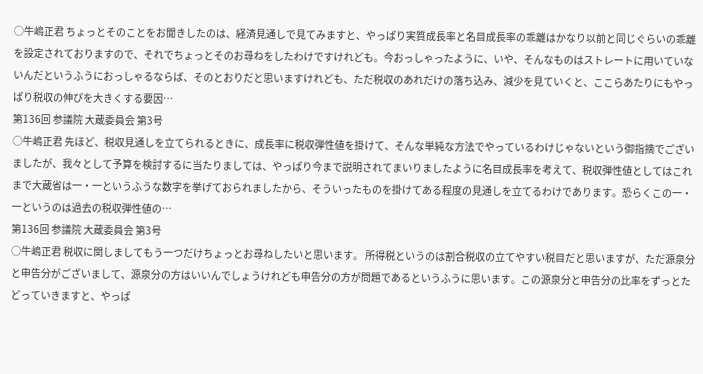○牛嶋正君 ちょっとそのことをお聞きしたのは、経済見通しで見てみますと、やっぱり実質成長率と名目成長率の乖離はかなり以前と同じぐらいの乖離を設定されておりますので、それでちょっとそのお尋ねをしたわけですけれども。今おっしゃったように、いや、そんなものはストレートに用いていないんだというふうにおっしゃるならば、そのとおりだと思いますけれども、ただ税収のあれだけの落ち込み、減少を見ていくと、ここらあたりにもやっぱり税収の伸びを大きくする要因…
第136回 参議院 大蔵委員会 第3号
○牛嶋正君 先ほど、税収見通しを立てられるときに、成長率に税収弾性値を掛けて、そんな単純な方法でやっているわけじゃないという御指摘でございましたが、我々として予算を検討するに当たりましては、やっぱり今まで説明されてまいりましたように名目成長率を考えて、税収弾性値としてはこれまで大蔵省は一・一というふうな数字を挙げておられましたから、そういったものを掛けてある程度の見通しを立てるわけであります。恐らくこの一・一というのは過去の税収弾性値の…
第136回 参議院 大蔵委員会 第3号
○牛嶋正君 税収に関しましてもう一つだけちょっとお尋ねしたいと思います。 所得税というのは割合税収の立てやすい税目だと思いますが、ただ源泉分と申告分がございまして、源泉分の方はいいんでしょうけれども申告分の方が問題であるというふうに思います。この源泉分と申告分の比率をずっとたどっていきますと、やっぱ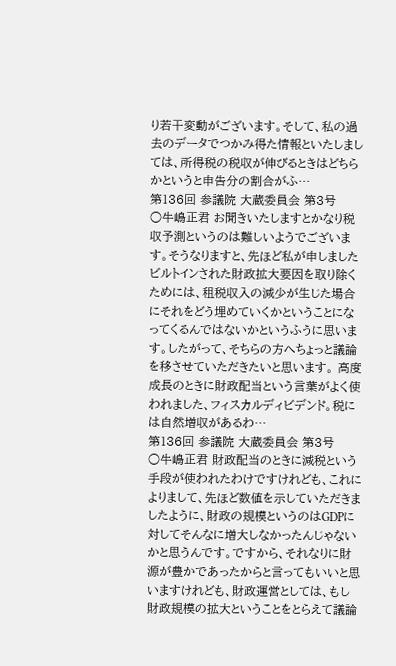り若干変動がございます。そして、私の過去のデータでつかみ得た情報といたしましては、所得税の税収が伸びるときはどちらかというと申告分の割合がふ…
第136回 参議院 大蔵委員会 第3号
○牛嶋正君 お聞きいたしますとかなり税収予測というのは難しいようでございます。そうなりますと、先ほど私が申しましたビルトインされた財政拡大要因を取り除くためには、租税収入の減少が生じた場合にそれをどう埋めていくかということになってくるんではないかというふうに思います。したがって、そちらの方へちょっと議論を移させていただきたいと思います。 高度成長のときに財政配当という言葉がよく使われました、フィスカルディビデンド。税には自然増収があるわ…
第136回 参議院 大蔵委員会 第3号
○牛嶋正君 財政配当のときに減税という手段が使われたわけですけれども、これによりまして、先ほど数値を示していただきましたように、財政の規模というのはGDPに対してそんなに増大しなかったんじゃないかと思うんです。ですから、それなりに財源が豊かであったからと言ってもいいと思いますけれども、財政運営としては、もし財政規模の拡大ということをとらえて議論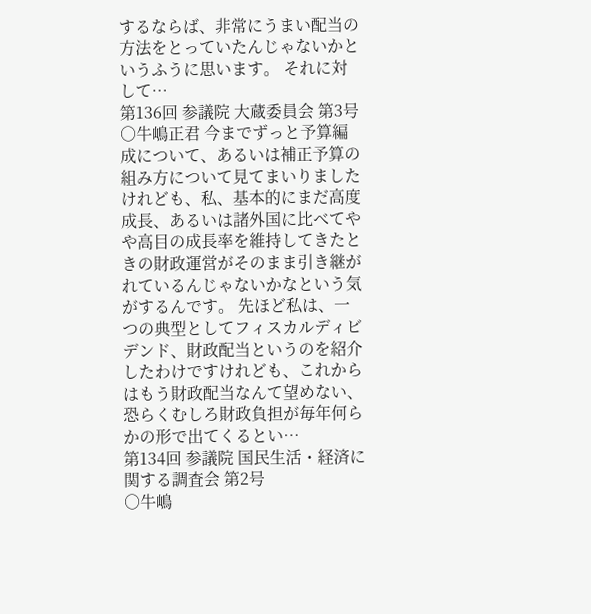するならば、非常にうまい配当の方法をとっていたんじゃないかというふうに思います。 それに対して…
第136回 参議院 大蔵委員会 第3号
○牛嶋正君 今までずっと予算編成について、あるいは補正予算の組み方について見てまいりましたけれども、私、基本的にまだ高度成長、あるいは諸外国に比べてやや高目の成長率を維持してきたときの財政運営がそのまま引き継がれているんじゃないかなという気がするんです。 先ほど私は、一つの典型としてフィスカルディビデンド、財政配当というのを紹介したわけですけれども、これからはもう財政配当なんて望めない、恐らくむしろ財政負担が毎年何らかの形で出てくるとい…
第134回 参議院 国民生活・経済に関する調査会 第2号
○牛嶋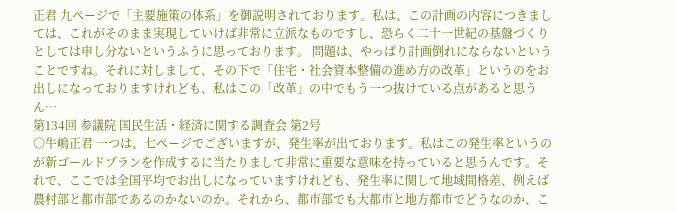正君 九ページで「主要施策の体系」を御説明されております。私は、この計画の内容につきましては、これがそのまま実現していけば非常に立派なものですし、恐らく二十一世紀の基盤づくりとしては申し分ないというふうに思っております。 問題は、やっぱり計画倒れにならないということですね。それに対しまして、その下で「住宅・社会資本整備の進め方の改革」というのをお出しになっておりますけれども、私はこの「改革」の中でもう一つ抜けている点があると思うん…
第134回 参議院 国民生活・経済に関する調査会 第2号
○牛嶋正君 一つは、七ページでございますが、発生率が出ております。私はこの発生率というのが新ゴールドプランを作成するに当たりまして非常に重要な意味を持っていると思うんです。それで、ここでは全国平均でお出しになっていますけれども、発生率に関して地域間格差、例えば農村部と都市部であるのかないのか。それから、都市部でも大都市と地方都市でどうなのか、こ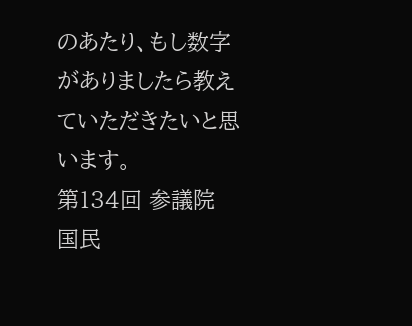のあたり、もし数字がありましたら教えていただきたいと思います。
第134回 参議院 国民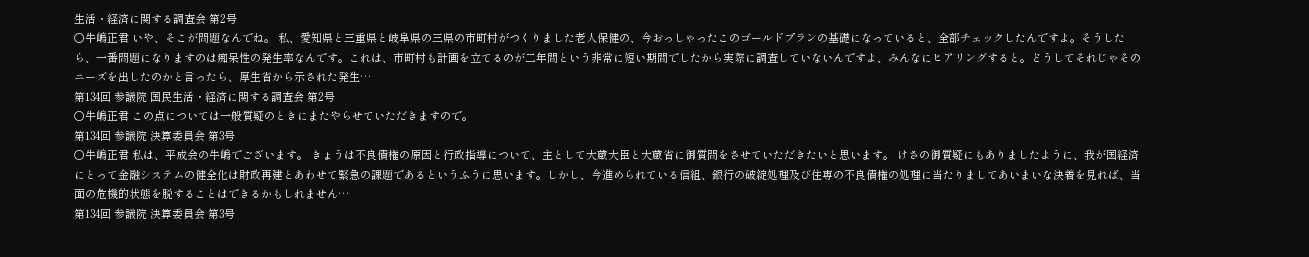生活・経済に関する調査会 第2号
○牛嶋正君 いや、そこが問題なんでね。 私、愛知県と三重県と岐阜県の三県の市町村がつくりました老人保健の、今おっしゃったこのゴールドプランの基礎になっていると、全部チェックしたんですよ。そうしたら、一番問題になりますのは痴呆性の発生率なんです。これは、市町村も計画を立てるのが二年間という非常に短い期間でしたから実際に調査していないんですよ、みんなにヒアリングすると。どうしてそれじゃそのニーズを出したのかと言ったら、厚生省から示された発生…
第134回 参議院 国民生活・経済に関する調査会 第2号
○牛嶋正君 この点については一般質疑のときにまたやらせていただきますので。
第134回 参議院 決算委員会 第3号
○牛嶋正君 私は、平成会の牛嶋でございます。 きょうは不良債権の原因と行政指導について、主として大蔵大臣と大蔵省に御質問をさせていただきたいと思います。 けさの御質疑にもありましたように、我が国経済にとって金融システムの健全化は財政再建とあわせて緊急の課題であるというふうに思います。しかし、今進められている信組、銀行の破綻処理及び住専の不良債権の処理に当たりましてあいまいな決着を見れば、当面の危機的状態を脱することはできるかもしれません…
第134回 参議院 決算委員会 第3号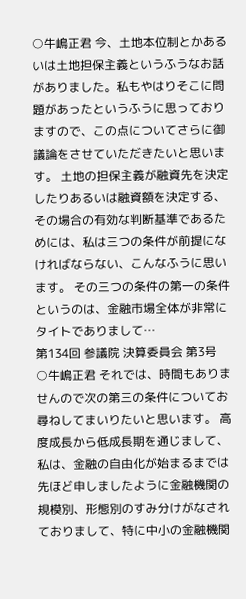○牛嶋正君 今、土地本位制とかあるいは土地担保主義というふうなお話がありました。私もやはりそこに問題があったというふうに思っておりますので、この点についてさらに御議論をさせていただきたいと思います。 土地の担保主義が融資先を決定したりあるいは融資額を決定する、その場合の有効な判断基準であるためには、私は三つの条件が前提になければならない、こんなふうに思います。 その三つの条件の第一の条件というのは、金融市場全体が非常にタイトでありまして…
第134回 参議院 決算委員会 第3号
○牛嶋正君 それでは、時間もありませんので次の第三の条件についてお尋ねしてまいりたいと思います。 高度成長から低成長期を通じまして、私は、金融の自由化が始まるまでは先ほど申しましたように金融機関の規模別、形態別のすみ分けがなされておりまして、特に中小の金融機関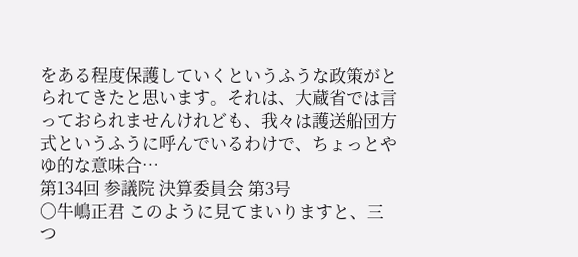をある程度保護していくというふうな政策がとられてきたと思います。それは、大蔵省では言っておられませんけれども、我々は護送船団方式というふうに呼んでいるわけで、ちょっとやゆ的な意味合…
第134回 参議院 決算委員会 第3号
○牛嶋正君 このように見てまいりますと、三つ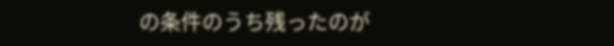の条件のうち残ったのが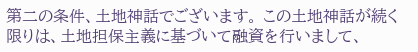第二の条件、土地神話でございます。 この土地神話が続く限りは、土地担保主義に基づいて融資を行いまして、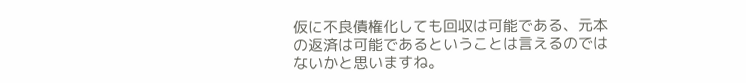仮に不良債権化しても回収は可能である、元本の返済は可能であるということは言えるのではないかと思いますね。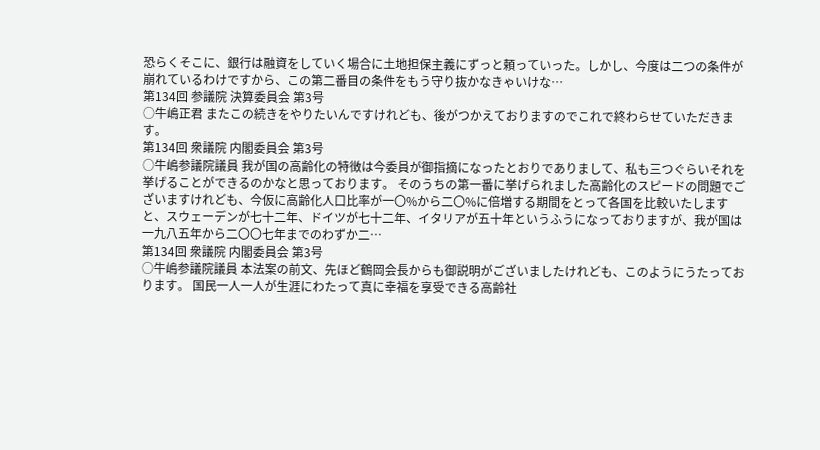恐らくそこに、銀行は融資をしていく場合に土地担保主義にずっと頼っていった。しかし、今度は二つの条件が崩れているわけですから、この第二番目の条件をもう守り抜かなきゃいけな…
第134回 参議院 決算委員会 第3号
○牛嶋正君 またこの続きをやりたいんですけれども、後がつかえておりますのでこれで終わらせていただきます。
第134回 衆議院 内閣委員会 第3号
○牛嶋参議院議員 我が国の高齢化の特徴は今委員が御指摘になったとおりでありまして、私も三つぐらいそれを挙げることができるのかなと思っております。 そのうちの第一番に挙げられました高齢化のスピードの問題でございますけれども、今仮に高齢化人口比率が一〇%から二〇%に倍増する期間をとって各国を比較いたしますと、スウェーデンが七十二年、ドイツが七十二年、イタリアが五十年というふうになっておりますが、我が国は一九八五年から二〇〇七年までのわずか二…
第134回 衆議院 内閣委員会 第3号
○牛嶋参議院議員 本法案の前文、先ほど鶴岡会長からも御説明がございましたけれども、このようにうたっております。 国民一人一人が生涯にわたって真に幸福を享受できる高齢社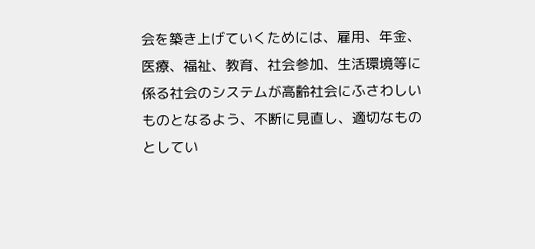会を築き上げていくためには、雇用、年金、医療、福祉、教育、社会参加、生活環境等に係る社会のシステムが高齢社会にふさわしいものとなるよう、不断に見直し、適切なものとしてい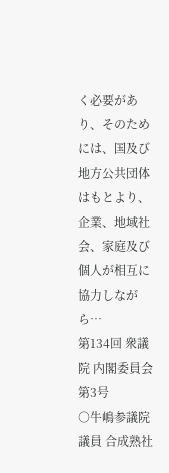く必要があり、そのためには、国及び地方公共団体はもとより、企業、地域社会、家庭及び個人が相互に協力しながら…
第134回 衆議院 内閣委員会 第3号
○牛嶋参議院議員 合成熟社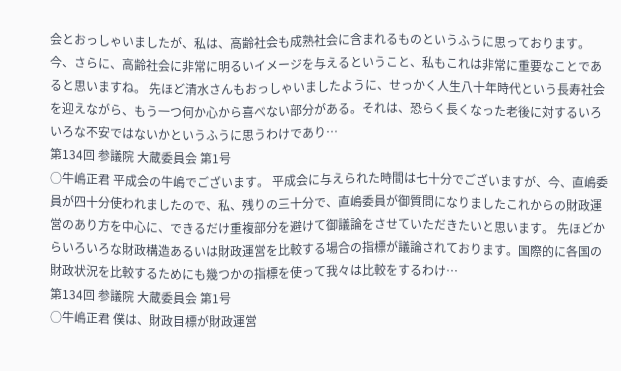会とおっしゃいましたが、私は、高齢社会も成熟社会に含まれるものというふうに思っております。今、さらに、高齢社会に非常に明るいイメージを与えるということ、私もこれは非常に重要なことであると思いますね。 先ほど清水さんもおっしゃいましたように、せっかく人生八十年時代という長寿社会を迎えながら、もう一つ何か心から喜べない部分がある。それは、恐らく長くなった老後に対するいろいろな不安ではないかというふうに思うわけであり…
第134回 参議院 大蔵委員会 第1号
○牛嶋正君 平成会の牛嶋でございます。 平成会に与えられた時間は七十分でございますが、今、直嶋委員が四十分使われましたので、私、残りの三十分で、直嶋委員が御質問になりましたこれからの財政運営のあり方を中心に、できるだけ重複部分を避けて御議論をさせていただきたいと思います。 先ほどからいろいろな財政構造あるいは財政運営を比較する場合の指標が議論されております。国際的に各国の財政状況を比較するためにも幾つかの指標を使って我々は比較をするわけ…
第134回 参議院 大蔵委員会 第1号
○牛嶋正君 僕は、財政目標が財政運営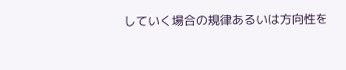していく場合の規律あるいは方向性を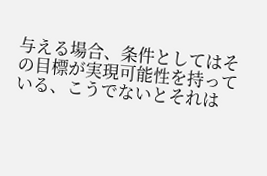与える場合、条件としてはその目標が実現可能性を持っている、こうでないとそれは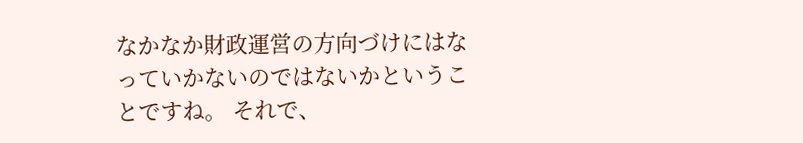なかなか財政運営の方向づけにはなっていかないのではないかということですね。 それで、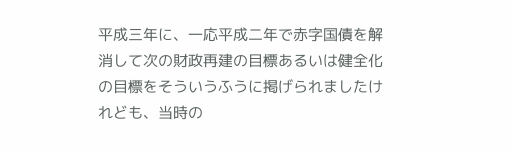平成三年に、一応平成二年で赤字国債を解消して次の財政再建の目標あるいは健全化の目標をそういうふうに掲げられましたけれども、当時の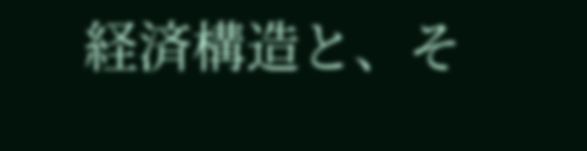経済構造と、そ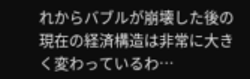れからバブルが崩壊した後の現在の経済構造は非常に大きく変わっているわ…